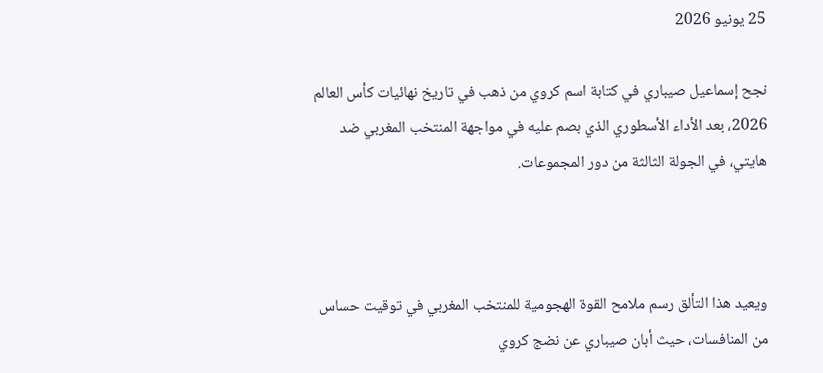25 يونيو 2026

نجح إسماعيل صيباري في كتابة اسم كروي من ذهب في تاريخ نهائيات كأس العالم 2026، بعد الأداء الأسطوري الذي بصم عليه في مواجهة المنتخب المغربي ضد هايتي، في الجولة الثالثة من دور المجموعات.



ويعيد هذا التألق رسم ملامح القوة الهجومية للمنتخب المغربي في توقيت حساس من المنافسات، حيث أبان صيباري عن نضج كروي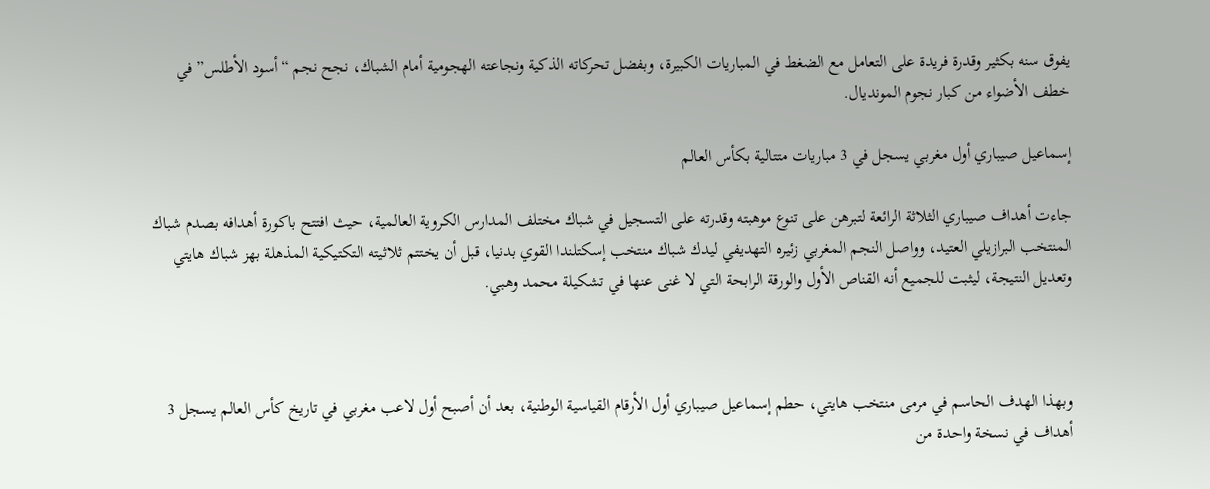يفوق سنه بكثير وقدرة فريدة على التعامل مع الضغط في المباريات الكبيرة، وبفضل تحركاته الذكية ونجاعته الهجومية أمام الشباك، نجح نجم “أسود الأطلس” في خطف الأضواء من كبار نجوم المونديال.

إسماعيل صيباري أول مغربي يسجل في 3 مباريات متتالية بكأس العالم

جاءت أهداف صيباري الثلاثة الرائعة لتبرهن على تنوع موهبته وقدرته على التسجيل في شباك مختلف المدارس الكروية العالمية، حيث افتتح باكورة أهدافه بصدم شباك المنتخب البرازيلي العتيد، وواصل النجم المغربي زئيره التهديفي ليدك شباك منتخب إسكتلندا القوي بدنيا، قبل أن يختتم ثلاثيته التكتيكية المذهلة بهز شباك هايتي وتعديل النتيجة، ليثبت للجميع أنه القناص الأول والورقة الرابحة التي لا غنى عنها في تشكيلة محمد وهبي.



وبهذا الهدف الحاسم في مرمى منتخب هايتي، حطم إسماعيل صيباري أول الأرقام القياسية الوطنية، بعد أن أصبح أول لاعب مغربي في تاريخ كأس العالم يسجل 3 أهداف في نسخة واحدة من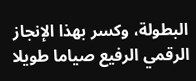البطولة، وكسر بهذا الإنجاز الرقمي الرفيع صياما طويلا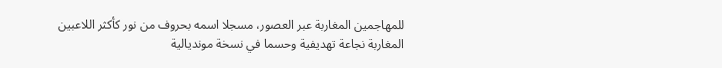للمهاجمين المغاربة عبر العصور، مسجلا اسمه بحروف من نور كأكثر اللاعبين المغاربة نجاعة تهديفية وحسما في نسخة مونديالية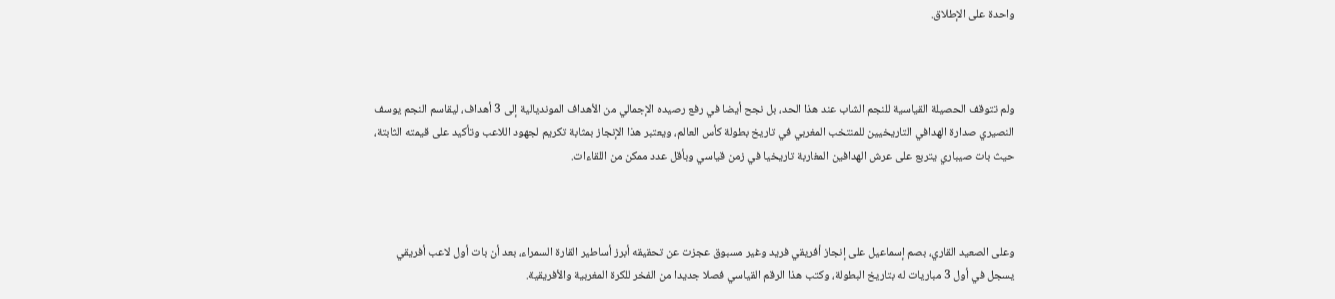واحدة على الإطلاق.



ولم تتوقف الحصيلة القياسية للنجم الشاب عند هذا الحد، بل نجح أيضا في رفع رصيده الإجمالي من الأهداف المونديالية إلى 3 أهداف، ليقاسم النجم يوسف النصيري صدارة الهدافي التاريخيين للمنتخب المغربي في تاريخ بطولة كأس العالم، ويعتبر هذا الإنجاز بمثابة تكريم لجهود اللاعب وتأكيد على قيمته الثابتة، حيث بات صيباري يتربع على عرش الهدافين المغاربة تاريخيا في زمن قياسي وبأقل عدد ممكن من اللقاءات.



وعلى الصعيد القاري، بصم إسماعيل على إنجاز أفريقي فريد وغير مسبوق عجزت عن تحقيقه أبرز أساطير القارة السمراء، بعد أن بات أول لاعب أفريقي يسجل في أول 3 مباريات له بتاريخ البطولة، وكتب هذا الرقم القياسي فصلا جديدا من الفخر للكرة المغربية والأفريقية.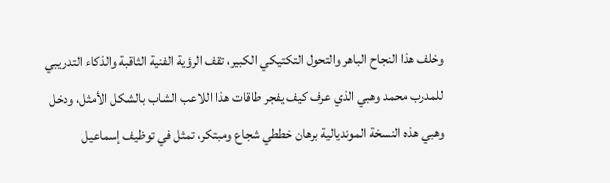وخلف هذا النجاح الباهر والتحول التكتيكي الكبير، تقف الرؤية الفنية الثاقبة والذكاء التدريبي للمدرب محمد وهبي الذي عرف كيف يفجر طاقات هذا اللاعب الشاب بالشكل الأمثل، ودخل وهبي هذه النسخة المونديالية برهان خططي شجاع ومبتكر، تمثل في توظيف إسماعيل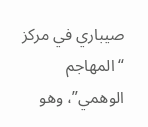صيباري في مركز “المهاجم الوهمي”، وهو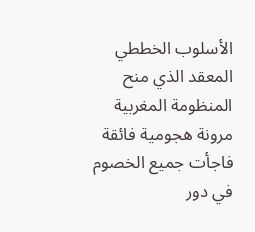الأسلوب الخططي المعقد الذي منح المنظومة المغربية مرونة هجومية فائقة فاجأت جميع الخصوم في دور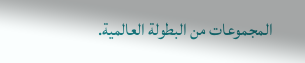المجموعات من البطولة العالمية.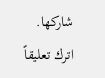شاركها.
اترك تعليقاً